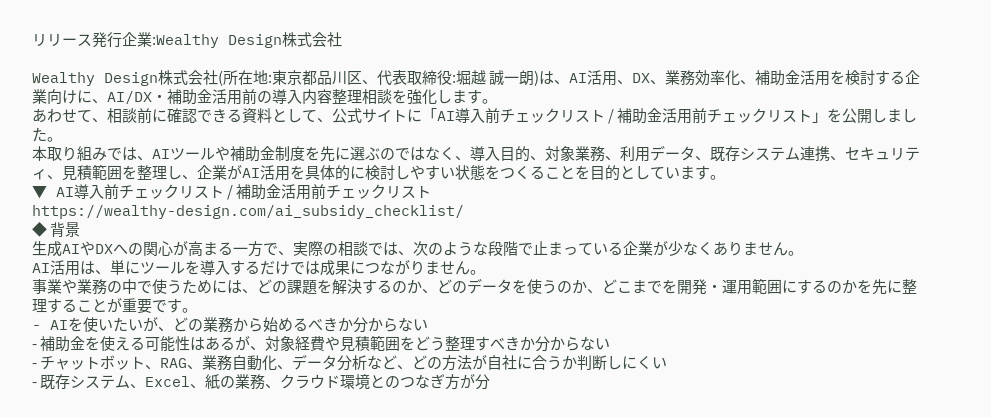リリース発行企業:Wealthy Design株式会社

Wealthy Design株式会社(所在地:東京都品川区、代表取締役:堀越 誠一朗)は、AI活用、DX、業務効率化、補助金活用を検討する企業向けに、AI/DX・補助金活用前の導入内容整理相談を強化します。
あわせて、相談前に確認できる資料として、公式サイトに「AI導入前チェックリスト / 補助金活用前チェックリスト」を公開しました。
本取り組みでは、AIツールや補助金制度を先に選ぶのではなく、導入目的、対象業務、利用データ、既存システム連携、セキュリティ、見積範囲を整理し、企業がAI活用を具体的に検討しやすい状態をつくることを目的としています。
▼ AI導入前チェックリスト / 補助金活用前チェックリスト
https://wealthy-design.com/ai_subsidy_checklist/
◆ 背景
生成AIやDXへの関心が高まる一方で、実際の相談では、次のような段階で止まっている企業が少なくありません。
AI活用は、単にツールを導入するだけでは成果につながりません。
事業や業務の中で使うためには、どの課題を解決するのか、どのデータを使うのか、どこまでを開発・運用範囲にするのかを先に整理することが重要です。
- AIを使いたいが、どの業務から始めるべきか分からない
- 補助金を使える可能性はあるが、対象経費や見積範囲をどう整理すべきか分からない
- チャットボット、RAG、業務自動化、データ分析など、どの方法が自社に合うか判断しにくい
- 既存システム、Excel、紙の業務、クラウド環境とのつなぎ方が分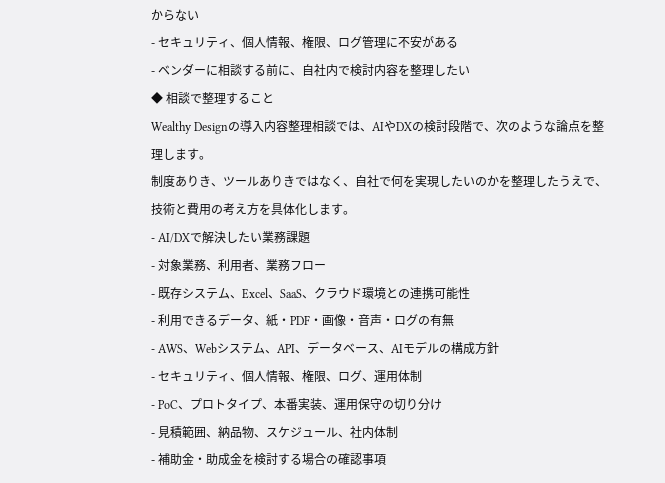からない
- セキュリティ、個人情報、権限、ログ管理に不安がある
- ベンダーに相談する前に、自社内で検討内容を整理したい
◆ 相談で整理すること
Wealthy Designの導入内容整理相談では、AIやDXの検討段階で、次のような論点を整理します。
制度ありき、ツールありきではなく、自社で何を実現したいのかを整理したうえで、技術と費用の考え方を具体化します。
- AI/DXで解決したい業務課題
- 対象業務、利用者、業務フロー
- 既存システム、Excel、SaaS、クラウド環境との連携可能性
- 利用できるデータ、紙・PDF・画像・音声・ログの有無
- AWS、Webシステム、API、データベース、AIモデルの構成方針
- セキュリティ、個人情報、権限、ログ、運用体制
- PoC、プロトタイプ、本番実装、運用保守の切り分け
- 見積範囲、納品物、スケジュール、社内体制
- 補助金・助成金を検討する場合の確認事項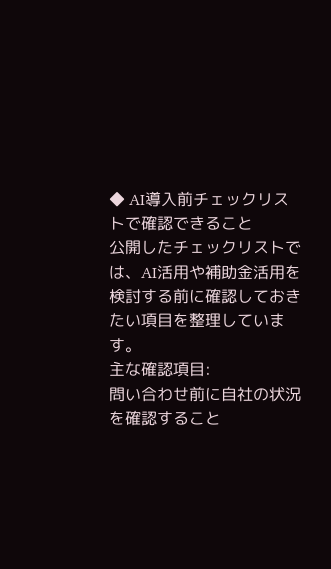◆ AI導入前チェックリストで確認できること
公開したチェックリストでは、AI活用や補助金活用を検討する前に確認しておきたい項目を整理しています。
主な確認項目:
問い合わせ前に自社の状況を確認すること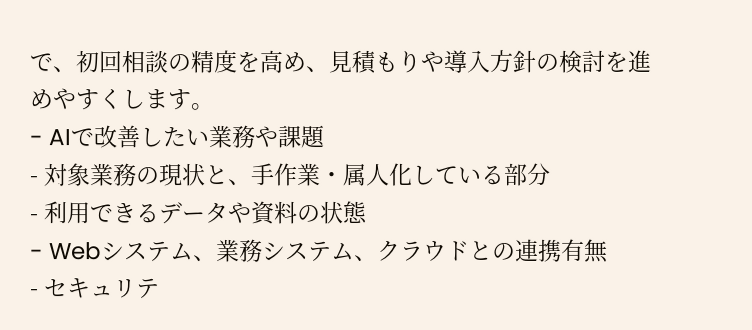で、初回相談の精度を高め、見積もりや導入方針の検討を進めやすくします。
- AIで改善したい業務や課題
- 対象業務の現状と、手作業・属人化している部分
- 利用できるデータや資料の状態
- Webシステム、業務システム、クラウドとの連携有無
- セキュリテ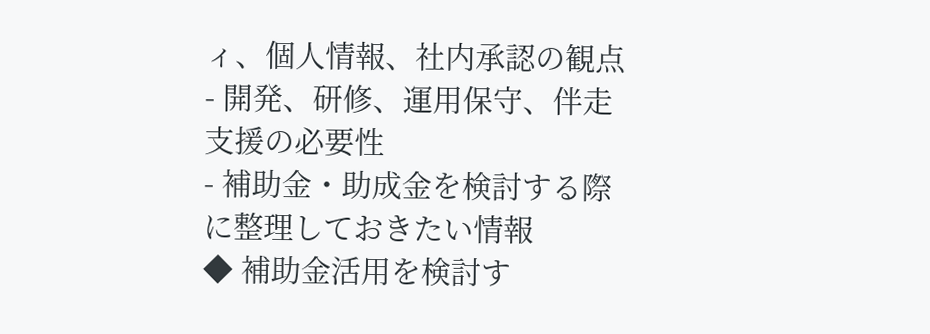ィ、個人情報、社内承認の観点
- 開発、研修、運用保守、伴走支援の必要性
- 補助金・助成金を検討する際に整理しておきたい情報
◆ 補助金活用を検討す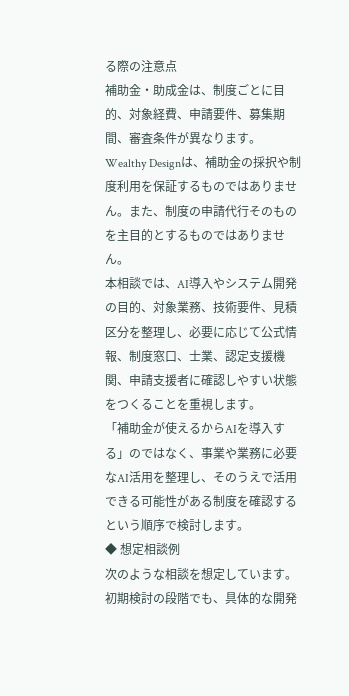る際の注意点
補助金・助成金は、制度ごとに目的、対象経費、申請要件、募集期間、審査条件が異なります。
Wealthy Designは、補助金の採択や制度利用を保証するものではありません。また、制度の申請代行そのものを主目的とするものではありません。
本相談では、AI導入やシステム開発の目的、対象業務、技術要件、見積区分を整理し、必要に応じて公式情報、制度窓口、士業、認定支援機関、申請支援者に確認しやすい状態をつくることを重視します。
「補助金が使えるからAIを導入する」のではなく、事業や業務に必要なAI活用を整理し、そのうえで活用できる可能性がある制度を確認するという順序で検討します。
◆ 想定相談例
次のような相談を想定しています。
初期検討の段階でも、具体的な開発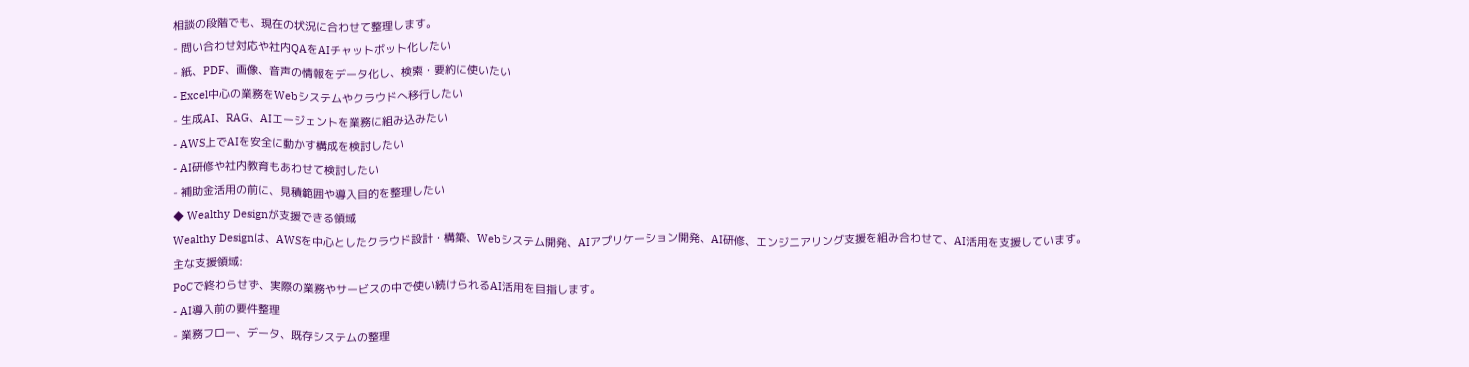相談の段階でも、現在の状況に合わせて整理します。
- 問い合わせ対応や社内QAをAIチャットボット化したい
- 紙、PDF、画像、音声の情報をデータ化し、検索・要約に使いたい
- Excel中心の業務をWebシステムやクラウドへ移行したい
- 生成AI、RAG、AIエージェントを業務に組み込みたい
- AWS上でAIを安全に動かす構成を検討したい
- AI研修や社内教育もあわせて検討したい
- 補助金活用の前に、見積範囲や導入目的を整理したい
◆ Wealthy Designが支援できる領域
Wealthy Designは、AWSを中心としたクラウド設計・構築、Webシステム開発、AIアプリケーション開発、AI研修、エンジニアリング支援を組み合わせて、AI活用を支援しています。
主な支援領域:
PoCで終わらせず、実際の業務やサービスの中で使い続けられるAI活用を目指します。
- AI導入前の要件整理
- 業務フロー、データ、既存システムの整理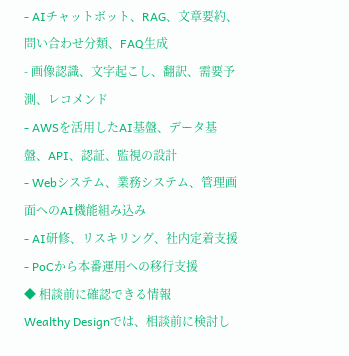- AIチャットボット、RAG、文章要約、問い合わせ分類、FAQ生成
- 画像認識、文字起こし、翻訳、需要予測、レコメンド
- AWSを活用したAI基盤、データ基盤、API、認証、監視の設計
- Webシステム、業務システム、管理画面へのAI機能組み込み
- AI研修、リスキリング、社内定着支援
- PoCから本番運用への移行支援
◆ 相談前に確認できる情報
Wealthy Designでは、相談前に検討し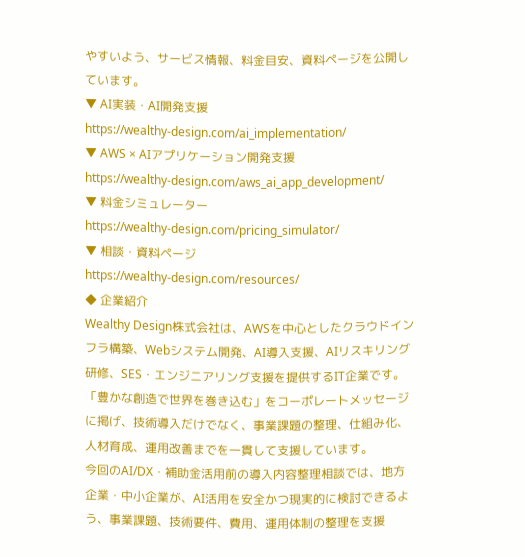やすいよう、サービス情報、料金目安、資料ページを公開しています。
▼ AI実装・AI開発支援
https://wealthy-design.com/ai_implementation/
▼ AWS × AIアプリケーション開発支援
https://wealthy-design.com/aws_ai_app_development/
▼ 料金シミュレーター
https://wealthy-design.com/pricing_simulator/
▼ 相談・資料ページ
https://wealthy-design.com/resources/
◆ 企業紹介
Wealthy Design株式会社は、AWSを中心としたクラウドインフラ構築、Webシステム開発、AI導入支援、AIリスキリング研修、SES・エンジニアリング支援を提供するIT企業です。
「豊かな創造で世界を巻き込む」をコーポレートメッセージに掲げ、技術導入だけでなく、事業課題の整理、仕組み化、人材育成、運用改善までを一貫して支援しています。
今回のAI/DX・補助金活用前の導入内容整理相談では、地方企業・中小企業が、AI活用を安全かつ現実的に検討できるよう、事業課題、技術要件、費用、運用体制の整理を支援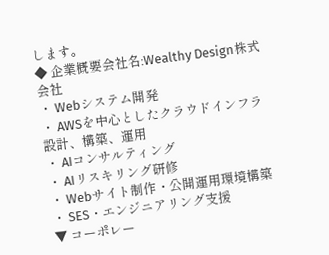します。
◆ 企業概要会社名:Wealthy Design株式会社
・ Webシステム開発
・ AWSを中心としたクラウドインフラ設計、構築、運用
・ AIコンサルティング
・ AIリスキリング研修
・ Webサイト制作・公開運用環境構築
・ SES・エンジニアリング支援
▼ コーポレー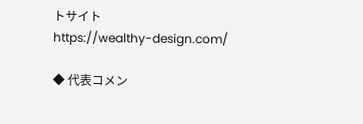トサイト
https://wealthy-design.com/

◆ 代表コメン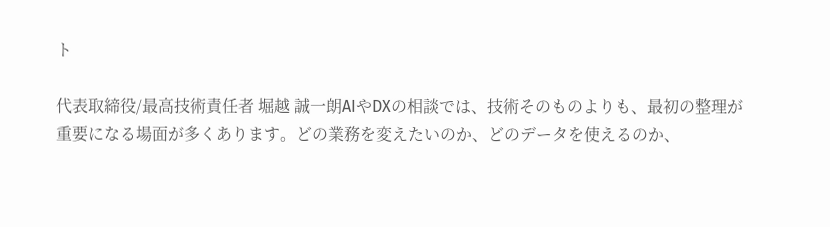ト

代表取締役/最高技術責任者 堀越 誠一朗AIやDXの相談では、技術そのものよりも、最初の整理が重要になる場面が多くあります。どの業務を変えたいのか、どのデータを使えるのか、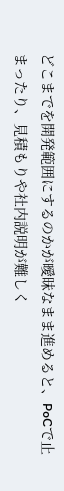どこまでを開発範囲にするのかが曖昧なまま進めると、PoCで止まったり、見積もりや社内説明が難しく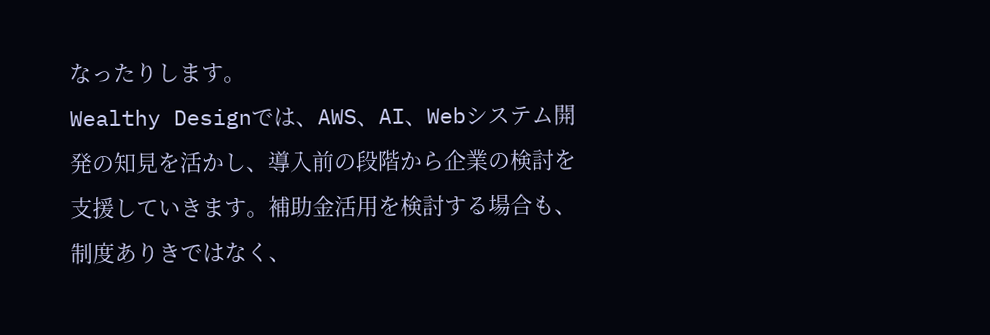なったりします。
Wealthy Designでは、AWS、AI、Webシステム開発の知見を活かし、導入前の段階から企業の検討を支援していきます。補助金活用を検討する場合も、制度ありきではなく、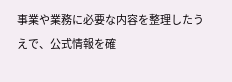事業や業務に必要な内容を整理したうえで、公式情報を確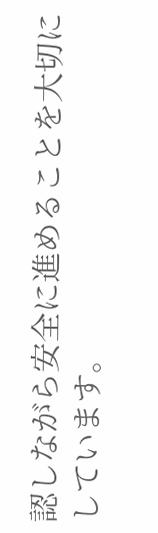認しながら安全に進めることを大切にしています。